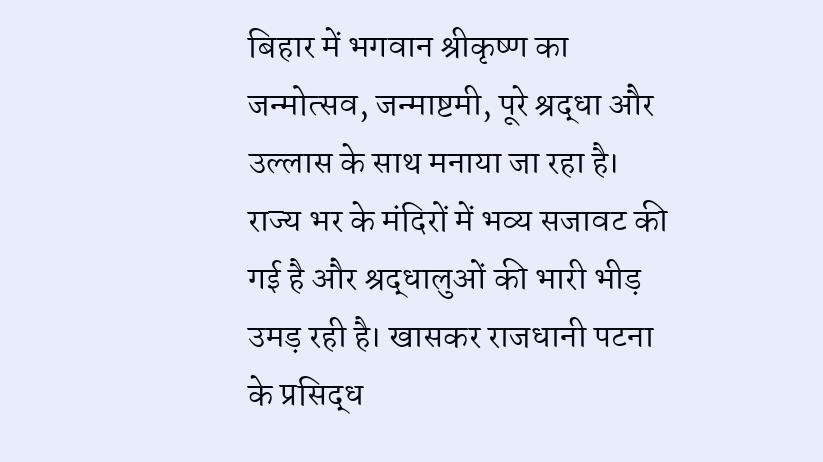बिहार में भगवान श्रीकृष्ण का जन्मोत्सव, जन्माष्टमी, पूरे श्रद्धा और उल्लास के साथ मनाया जा रहा है। राज्य भर के मंदिरों में भव्य सजावट की गई है और श्रद्धालुओं की भारी भीड़ उमड़ रही है। खासकर राजधानी पटना के प्रसिद्ध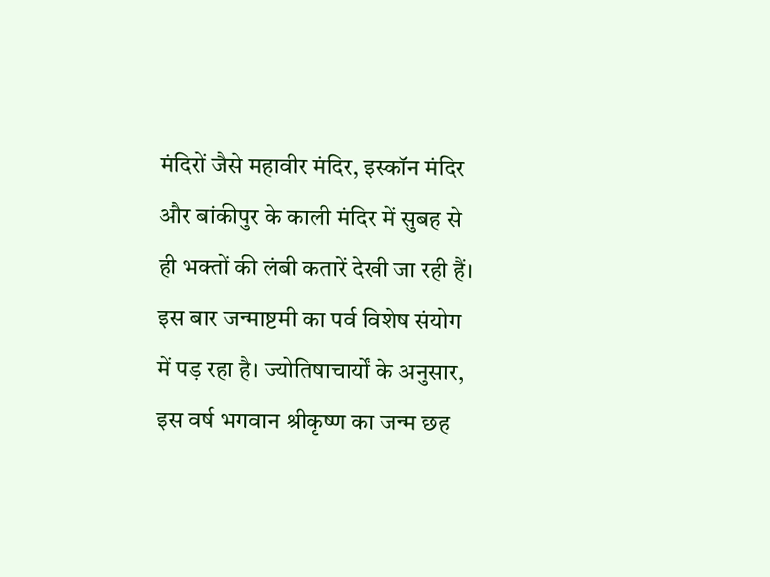मंदिरों जैसे महावीर मंदिर, इस्कॉन मंदिर और बांकीपुर के काली मंदिर में सुबह से ही भक्तों की लंबी कतारें देखी जा रही हैं।
इस बार जन्माष्टमी का पर्व विशेष संयोग में पड़ रहा है। ज्योतिषाचार्यों के अनुसार, इस वर्ष भगवान श्रीकृष्ण का जन्म छह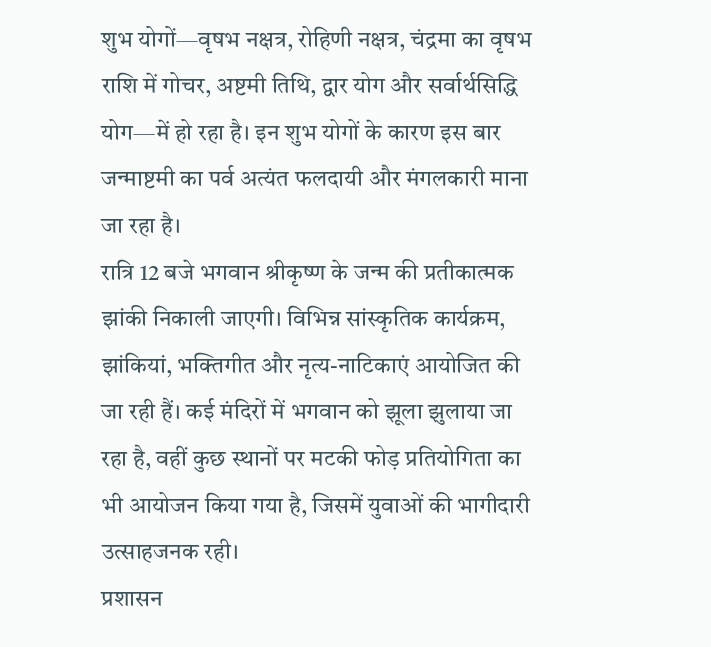शुभ योगों—वृषभ नक्षत्र, रोहिणी नक्षत्र, चंद्रमा का वृषभ राशि में गोचर, अष्टमी तिथि, द्वार योग और सर्वार्थसिद्धि योग—में हो रहा है। इन शुभ योगों के कारण इस बार जन्माष्टमी का पर्व अत्यंत फलदायी और मंगलकारी माना जा रहा है।
रात्रि 12 बजे भगवान श्रीकृष्ण के जन्म की प्रतीकात्मक झांकी निकाली जाएगी। विभिन्न सांस्कृतिक कार्यक्रम, झांकियां, भक्तिगीत और नृत्य-नाटिकाएं आयोजित की जा रही हैं। कई मंदिरों में भगवान को झूला झुलाया जा रहा है, वहीं कुछ स्थानों पर मटकी फोड़ प्रतियोगिता का भी आयोजन किया गया है, जिसमें युवाओं की भागीदारी उत्साहजनक रही।
प्रशासन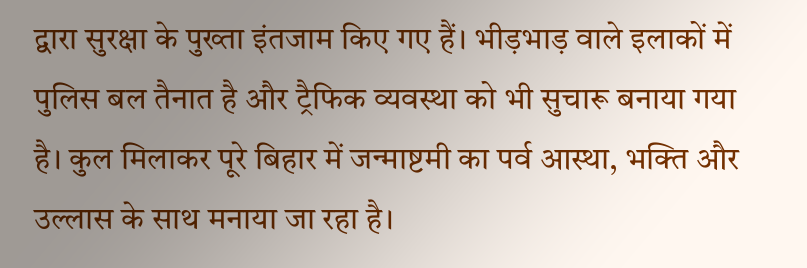द्वारा सुरक्षा के पुख्ता इंतजाम किए गए हैं। भीड़भाड़ वाले इलाकों में पुलिस बल तैनात है और ट्रैफिक व्यवस्था को भी सुचारू बनाया गया है। कुल मिलाकर पूरे बिहार में जन्माष्टमी का पर्व आस्था, भक्ति और उल्लास के साथ मनाया जा रहा है।